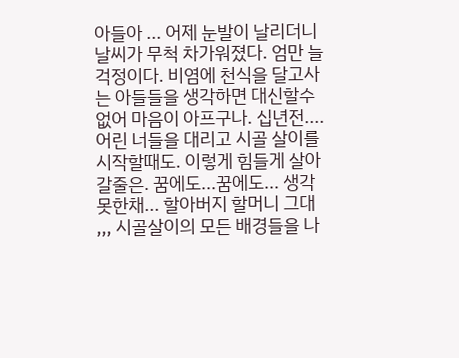아들아 ... 어제 눈발이 날리더니 날씨가 무척 차가워졌다. 엄만 늘걱정이다. 비염에 천식을 달고사는 아들들을 생각하면 대신할수없어 마음이 아프구나. 십년전.... 어린 너들을 대리고 시골 살이를시작할때도. 이렇게 힘들게 살아갈줄은. 꿈에도...꿈에도... 생각못한채... 할아버지 할머니 그대 ,,, 시골살이의 모든 배경들을 나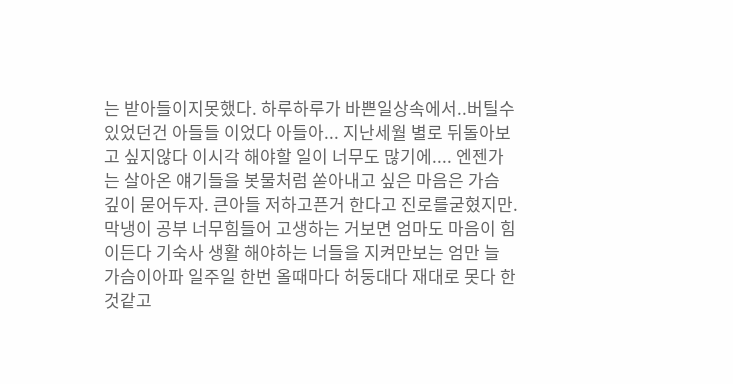는 받아들이지못했다. 하루하루가 바쁜일상속에서..버틸수있었던건 아들들 이었다 아들아... 지난세월 별로 뒤돌아보고 싶지않다 이시각 해야할 일이 너무도 많기에.... 엔젠가는 살아온 얘기들을 봇물처럼 쏟아내고 싶은 마음은 가슴 깊이 묻어두자. 큰아들 저하고픈거 한다고 진로를굳혔지만. 막냉이 공부 너무힘들어 고생하는 거보면 엄마도 마음이 힘이든다 기숙사 생활 해야하는 너들을 지켜만보는 엄만 늘 가슴이아파 일주일 한번 올때마다 허둥대다 재대로 못다 한것같고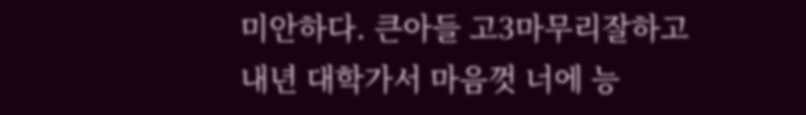미안하다. 큰아들 고3마무리잘하고 내년 대학가서 마음껏 너에 능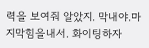력을 보여줘 알았지. 막내야.마지막힘을내서. 화이팅하자